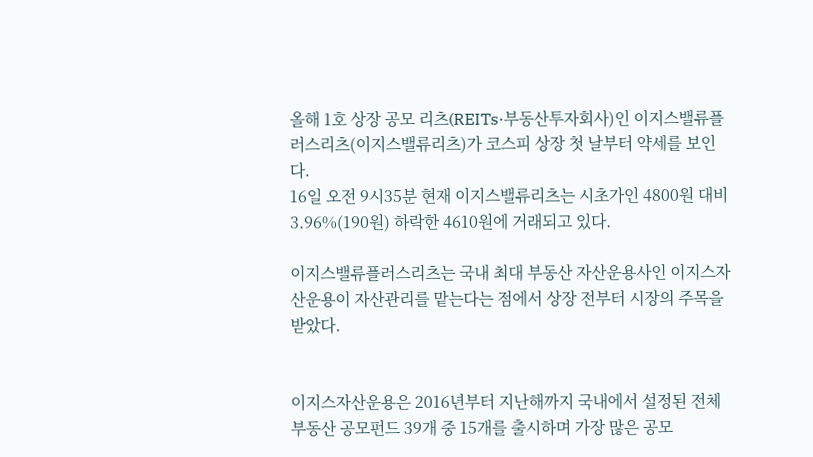올해 1호 상장 공모 리츠(REITs·부동산투자회사)인 이지스밸류플러스리츠(이지스밸류리츠)가 코스피 상장 첫 날부터 약세를 보인다.
16일 오전 9시35분 현재 이지스밸류리츠는 시초가인 4800원 대비 3.96%(190원) 하락한 4610원에 거래되고 있다.

이지스밸류플러스리츠는 국내 최대 부동산 자산운용사인 이지스자산운용이 자산관리를 맡는다는 점에서 상장 전부터 시장의 주목을 받았다.


이지스자산운용은 2016년부터 지난해까지 국내에서 설정된 전체 부동산 공모펀드 39개 중 15개를 출시하며 가장 많은 공모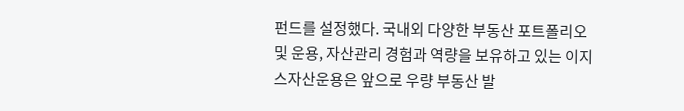펀드를 설정했다. 국내외 다양한 부동산 포트폴리오 및 운용, 자산관리 경험과 역량을 보유하고 있는 이지스자산운용은 앞으로 우량 부동산 발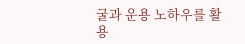굴과 운용 노하우를 활용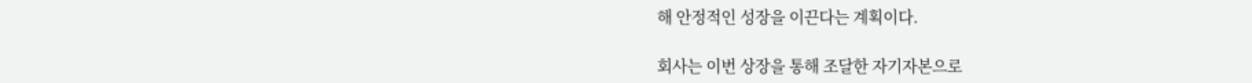해 안정적인 성장을 이끈다는 계획이다.

회사는 이번 상장을 통해 조달한 자기자본으로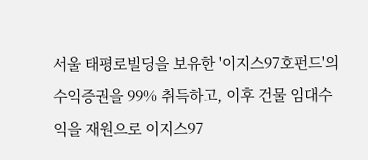서울 태평로빌딩을 보유한 '이지스97호펀드'의 수익증권을 99% 취득하고, 이후 건물 임대수익을 재원으로 이지스97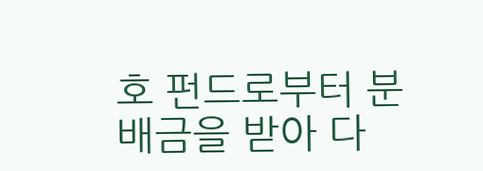호 펀드로부터 분배금을 받아 다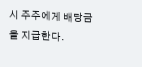시 주주에게 배당금을 지급한다.